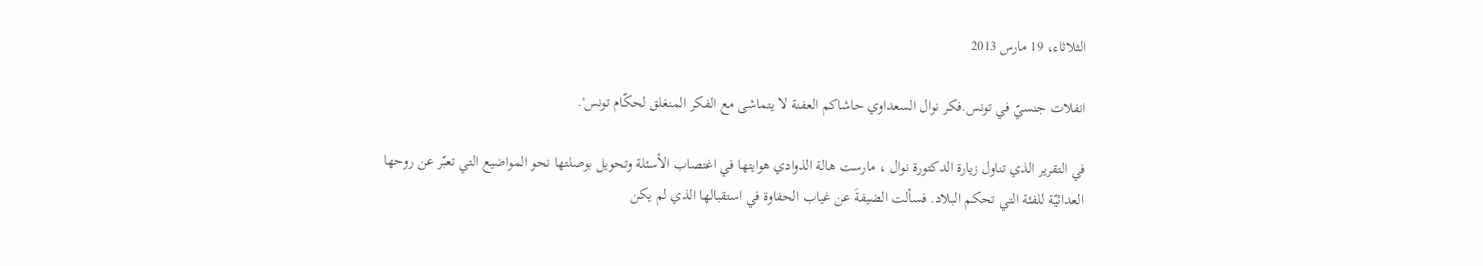الثلاثاء، 19 مارس 2013

انفلات جنسيّ في تونس.فكر نوال السعداوي حاشاكم العفنة لا يتماشى مع الفكر المنغلق لحكّام تونس'.

في التقرير الذي تناول زيارة الدكتورة نوال ، مارست هالة الذوادي هوايتها في اغتصاب الأسئلة وتحويل بوصلتها نحو المواضيع التي تعبّر عن روحها العدائيّة للفئة التي تحكم البلاد. فسألت الضيفةَ عن غياب الحفاوة في استقبالها الذي لم يكن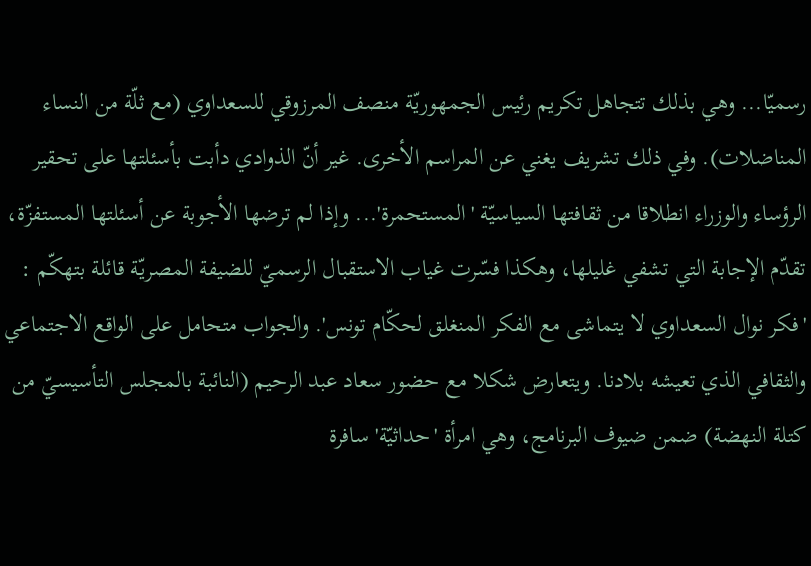رسميّا... وهي بذلك تتجاهل تكريم رئيس الجمهوريّة منصف المرزوقي للسعداوي (مع ثلّة من النساء المناضلات). وفي ذلك تشريف يغني عن المراسم الأخرى. غير أنّ الذوادي دأبت بأسئلتها على تحقير الرؤساء والوزراء انطلاقا من ثقافتها السياسيّة 'المستحمرة'... وإذا لم ترضها الأجوبة عن أسئلتها المستفزّة، تقدّم الإجابة التي تشفي غليلها، وهكذا فسّرت غياب الاستقبال الرسميّ للضيفة المصريّة قائلة بتهكّم : 'فكر نوال السعداوي لا يتماشى مع الفكر المنغلق لحكّام تونس'. والجواب متحامل على الواقع الاجتماعي والثقافي الذي تعيشه بلادنا. ويتعارض شكلا مع حضور سعاد عبد الرحيم (النائبة بالمجلس التأسيسيّ من كتلة النهضة) ضمن ضيوف البرنامج، وهي امرأة 'حداثيّة' سافرة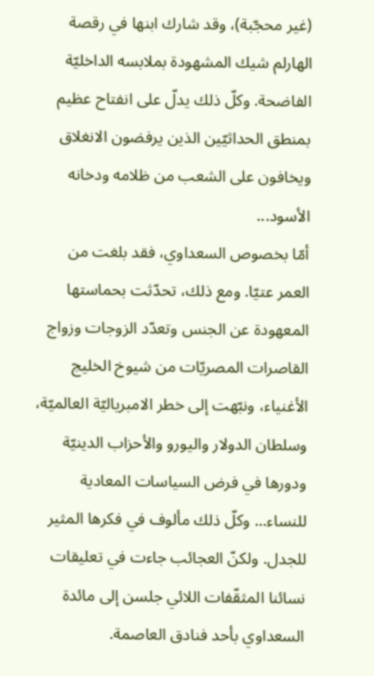(غير محجّبة)، وقد شارك ابنها في رقصة الهارلم شيك المشهودة بملابسه الداخليّة الفاضحة. وكلّ ذلك يدلّ على انفتاح عظيم بمنطق الحداثيّين الذين يرفضون الانغلاق ويخافون على الشعب من ظلامه ودخانه الأسود...
أمّا بخصوص السعداوي، فقد بلغت من العمر عتيّا. ومع ذلك، تحدّثت بحماستها المعهودة عن الجنس وتعدّد الزوجات وزواج القاصرات المصريّات من شيوخ الخليج الأغنياء، ونبّهت إلى خطر الامبرياليّة العالميّة، وسلطان الدولار واليورو والأحزاب الدينيّة ودورها في فرض السياسات المعادية للنساء... وكلّ ذلك مألوف في فكرها المثير للجدل. ولكنّ العجائب جاءت في تعليقات نسائنا المثقّفات اللائي جلسن إلى مائدة السعداوي بأحد فنادق العاصمة.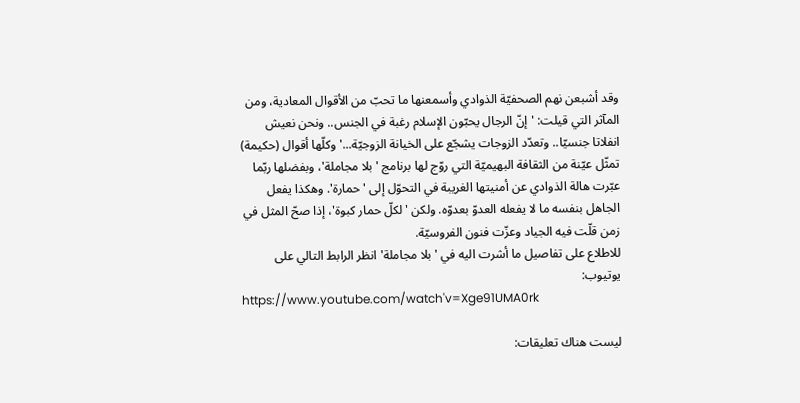وقد أشبعن نهم الصحفيّة الذوادي وأسمعنها ما تحبّ من الأقوال المعادية، ومن المآثر التي قيلت: 'إنّ الرجال يحبّون الإسلام رغبة في الجنس.. ونحن نعيش انفلاتا جنسيّا.. وتعدّد الزوجات يشجّع على الخيانة الزوجيّة...' وكلّها أقوال (حكيمة) تمثّل عيّنة من الثقافة البهيميّة التي روّج لها برنامج 'بلا مجاملة'، وبفضلها ربّما عبّرت هالة الذوادي عن أمنيتها الغريبة في التحوّل إلى 'حمارة'. وهكذا يفعل الجاهل بنفسه ما لا يفعله العدوّ بعدوّه. ولكن 'لكلّ حمار كبوة'، إذا صحّ المثل في زمن قلّت فيه الجياد وعزّت فنون الفروسيّة.
للاطلاع على تفاصيل ما أشرت اليه في 'بلا مجاملة' انظر الرابط التالي على يوتيوب:
https://www.youtube.com/watch'v=Xge91UMA0rk

ليست هناك تعليقات: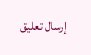إرسال تعليق